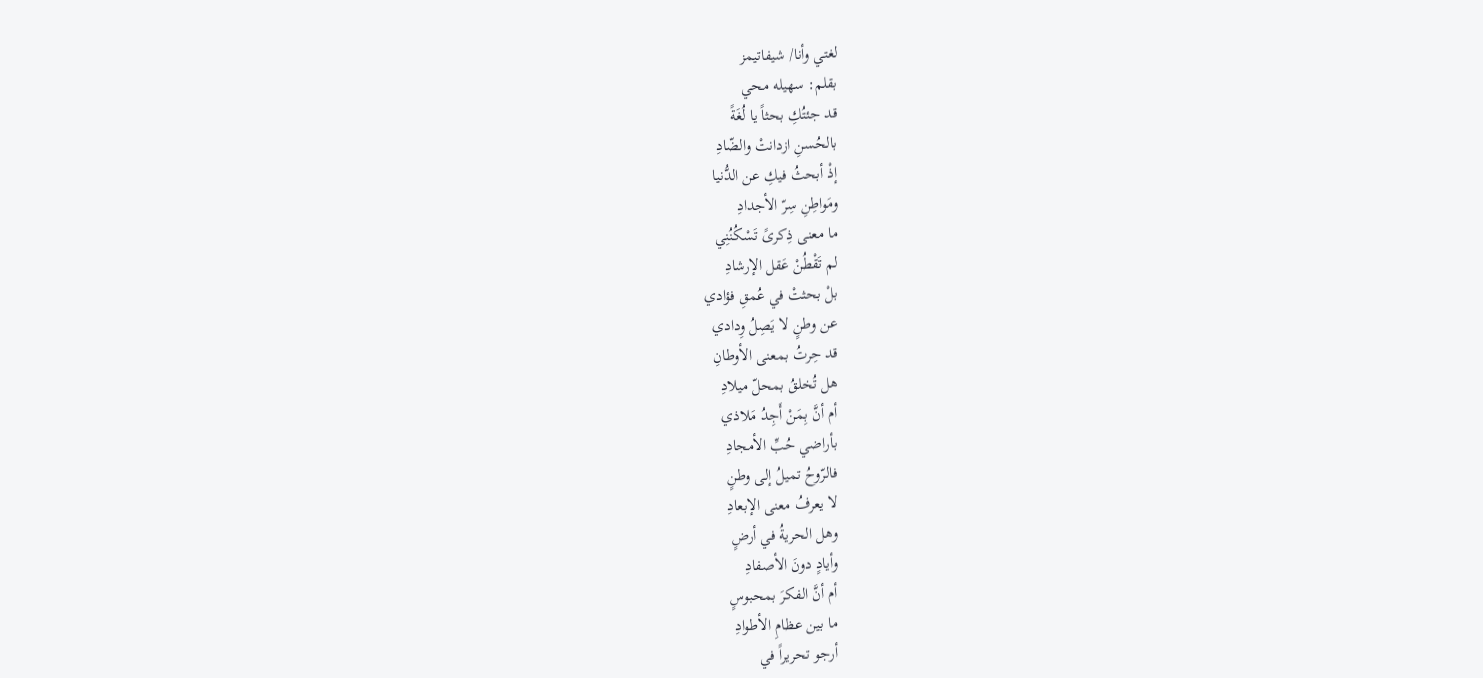لغتي وأنا/ شيفاتيمز
بقلم: سهيله محي
قد جئتُكِ بحثاً يا لُغَةً
بالحُسنِ ازدانتْ والضّادِ
إذْ أبحثُ فيكِ عن الدُّنيا
ومَواطِنِ سِرّ الأجدادِ
ما معنى ذِكرىً تَسْكُنُنِي
لم تَقْطُنْ عَقل الإرشادِ
بلْ بحثتْ في عُمقِ فؤادي
عن وطنٍ لا يَصِلُ وِدادي
قد حِرتُ بمعنى الأوطانِ
هل تُخلقُ بمحلّ ميلادِ
أم أنَّ بِمَنْ أَجِدُ مَلاذي
بأراضي حُبِّ الأمجادِ
فالرّوحُ تميلُ إلى وطنٍ
لا يعرفُ معنى الإبعادِ
وهل الحريةُ في أرضٍ
وأيادٍ دونَ الأصفادِ
أم أنَّ الفكرَ بمحبوسٍ
ما بين عظامِ الأطوادِ
أرجو تحريراً في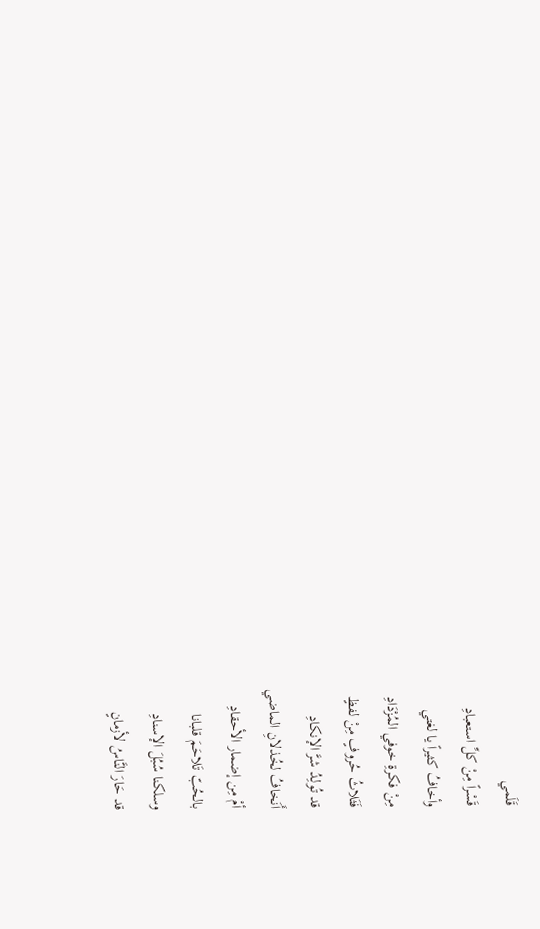قَلَمي
قَسْراً مِنْ كلِّ استعبادِ
وأخافُ كثيراً يا لغتي
مِنْ فكرةِ خوفي المُزْدَادِ
فَثَلاثُ حُروفٍ مِنْ لفظٍ
قد تُولِدُ شرَّ الإنكادِ
أَنَخافُ لخُذلانِ الماضي
أمْ مِن إضمار الأحقادِ
بالحُبّ تَلاحَمَ قلبانا
وسلكنا سُبُلَ الإسنادِ
قد حَارَ النَّاسُ لأزمانٍ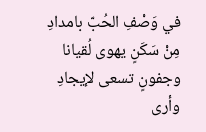في وَصْفِ الحُبّ بامدادِ
مِنْ سَكَنٍ يهوى لُقيانا
وجفونٍ تسعى لإيجادِ
وأرى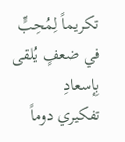تكريماً لِمُحِبٍّ
في ضعفٍ يُلقى بِإسعادِ
تفكيري دوماً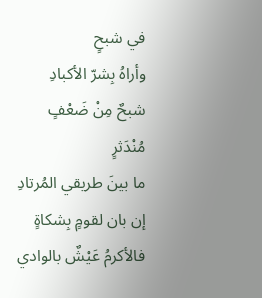في شبحٍ
وأراهُ بِشرّ الأكبادِ
شبحٌ مِنْ ضَعْفٍ مُنْدَثرٍ
ما بينَ طريقي المُرتادِ
إن بان لقومٍ بِشكاةٍ
فالأكرمُ عَيْشٌ بالوادي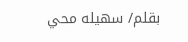بقلم/ سهيله محي